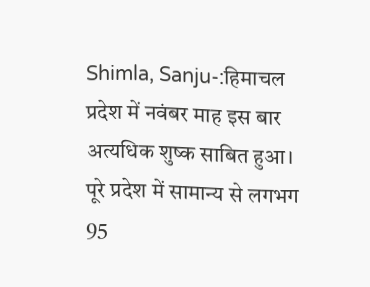Shimla, Sanju-:हिमाचल प्रदेश में नवंबर माह इस बार अत्यधिक शुष्क साबित हुआ। पूरे प्रदेश में सामान्य से लगभग 95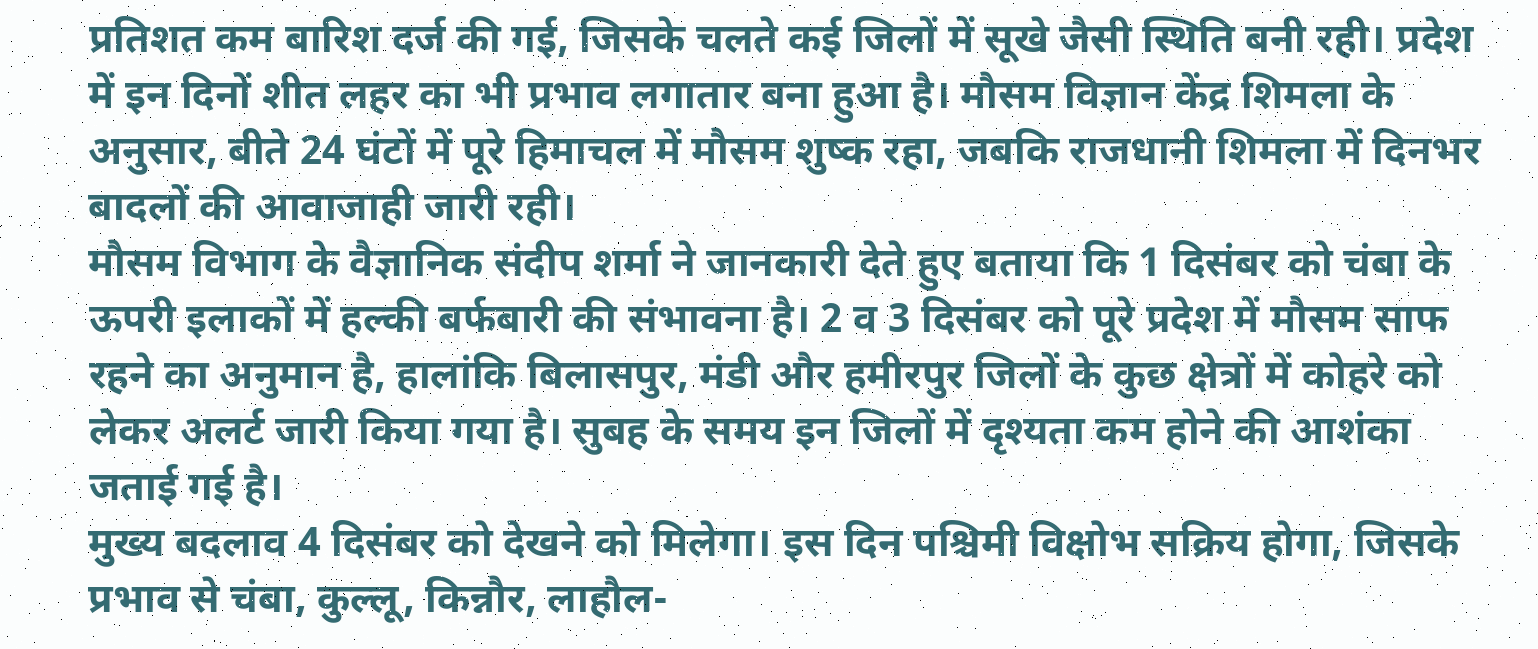प्रतिशत कम बारिश दर्ज की गई, जिसके चलते कई जिलों में सूखे जैसी स्थिति बनी रही। प्रदेश में इन दिनों शीत लहर का भी प्रभाव लगातार बना हुआ है। मौसम विज्ञान केंद्र शिमला के अनुसार, बीते 24 घंटों में पूरे हिमाचल में मौसम शुष्क रहा, जबकि राजधानी शिमला में दिनभर बादलों की आवाजाही जारी रही।
मौसम विभाग के वैज्ञानिक संदीप शर्मा ने जानकारी देते हुए बताया कि 1 दिसंबर को चंबा के ऊपरी इलाकों में हल्की बर्फबारी की संभावना है। 2 व 3 दिसंबर को पूरे प्रदेश में मौसम साफ रहने का अनुमान है, हालांकि बिलासपुर, मंडी और हमीरपुर जिलों के कुछ क्षेत्रों में कोहरे को लेकर अलर्ट जारी किया गया है। सुबह के समय इन जिलों में दृश्यता कम होने की आशंका जताई गई है।
मुख्य बदलाव 4 दिसंबर को देखने को मिलेगा। इस दिन पश्चिमी विक्षोभ सक्रिय होगा, जिसके प्रभाव से चंबा, कुल्लू, किन्नौर, लाहौल-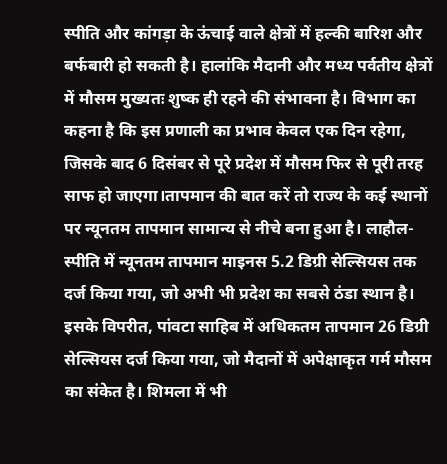स्पीति और कांगड़ा के ऊंचाई वाले क्षेत्रों में हल्की बारिश और बर्फबारी हो सकती है। हालांकि मैदानी और मध्य पर्वतीय क्षेत्रों में मौसम मुख्यतः शुष्क ही रहने की संभावना है। विभाग का कहना है कि इस प्रणाली का प्रभाव केवल एक दिन रहेगा, जिसके बाद 6 दिसंबर से पूरे प्रदेश में मौसम फिर से पूरी तरह साफ हो जाएगा।तापमान की बात करें तो राज्य के कई स्थानों पर न्यूनतम तापमान सामान्य से नीचे बना हुआ है। लाहौल-स्पीति में न्यूनतम तापमान माइनस 5.2 डिग्री सेल्सियस तक दर्ज किया गया, जो अभी भी प्रदेश का सबसे ठंडा स्थान है। इसके विपरीत, पांवटा साहिब में अधिकतम तापमान 26 डिग्री सेल्सियस दर्ज किया गया, जो मैदानों में अपेक्षाकृत गर्म मौसम का संकेत है। शिमला में भी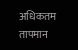अधिकतम तापमान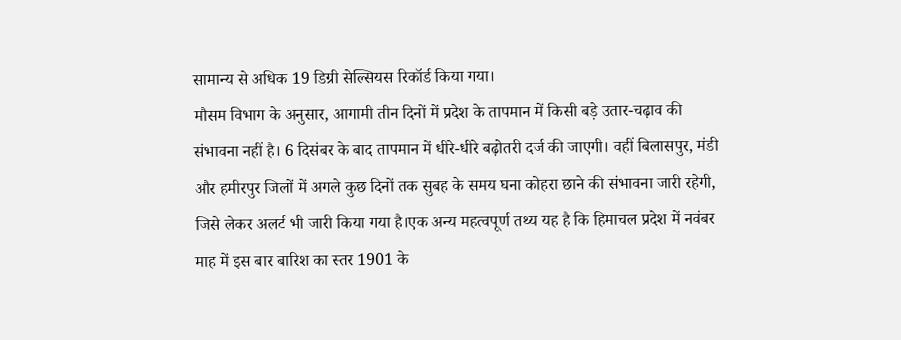सामान्य से अधिक 19 डिग्री सेल्सियस रिकॉर्ड किया गया।
मौसम विभाग के अनुसार, आगामी तीन दिनों में प्रदेश के तापमान में किसी बड़े उतार-चढ़ाव की संभावना नहीं है। 6 दिसंबर के बाद तापमान में धीरे-धीरे बढ़ोतरी दर्ज की जाएगी। वहीं बिलासपुर, मंडी और हमीरपुर जिलों में अगले कुछ दिनों तक सुबह के समय घना कोहरा छाने की संभावना जारी रहेगी, जिसे लेकर अलर्ट भी जारी किया गया है।एक अन्य महत्वपूर्ण तथ्य यह है कि हिमाचल प्रदेश में नवंबर माह में इस बार बारिश का स्तर 1901 के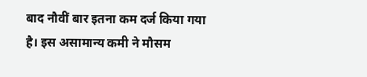बाद नौवीं बार इतना कम दर्ज किया गया है। इस असामान्य कमी ने मौसम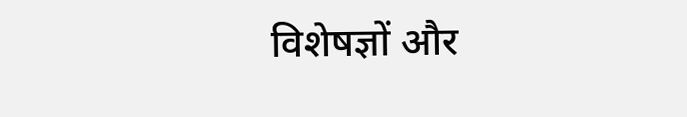विशेषज्ञों और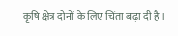कृषि क्षेत्र दोनों के लिए चिंता बढ़ा दी है।